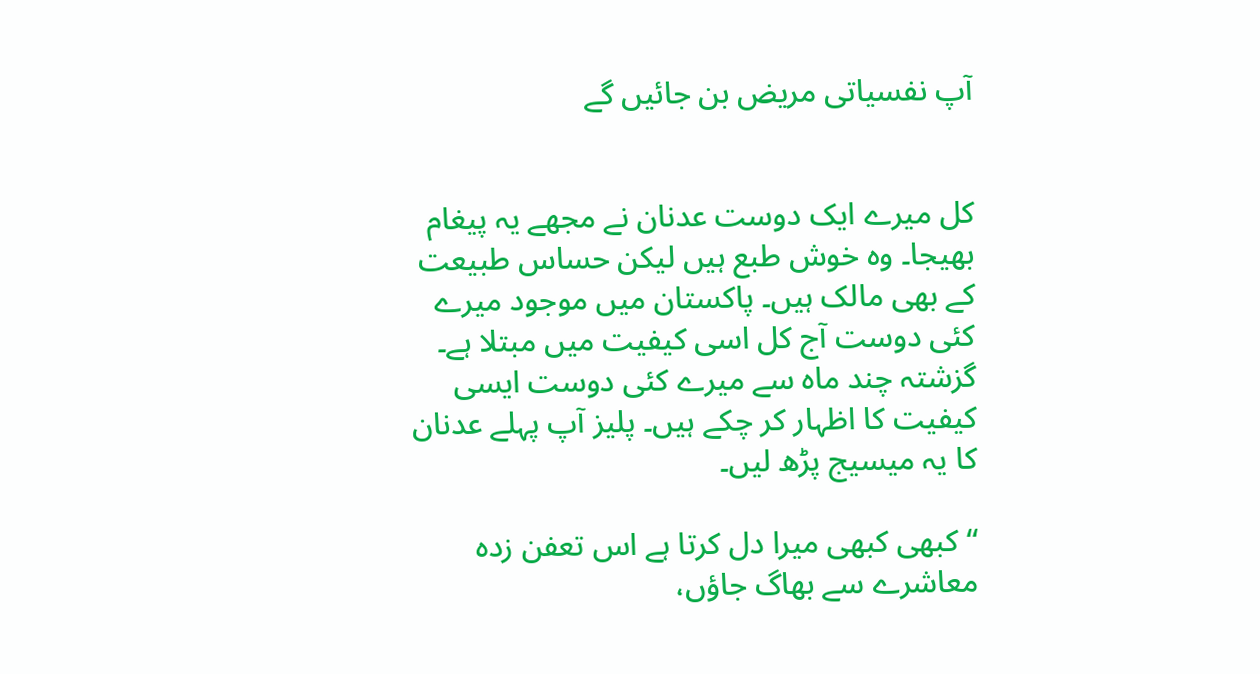آپ نفسیاتی مریض بن جائیں گے


کل میرے ایک دوست عدنان نے مجھے یہ پیغام بھیجا۔ وہ خوش طبع ہیں لیکن حساس طبیعت کے بھی مالک ہیں۔ پاکستان میں موجود میرے کئی دوست آج کل اسی کیفیت میں مبتلا ہے۔ گزشتہ چند ماہ سے میرے کئی دوست ایسی کیفیت کا اظہار کر چکے ہیں۔ پلیز آپ پہلے عدنان کا یہ میسیج پڑھ لیں۔

“کبھی کبھی میرا دل کرتا ہے اس تعفن زدہ معاشرے سے بھاگ جاؤں،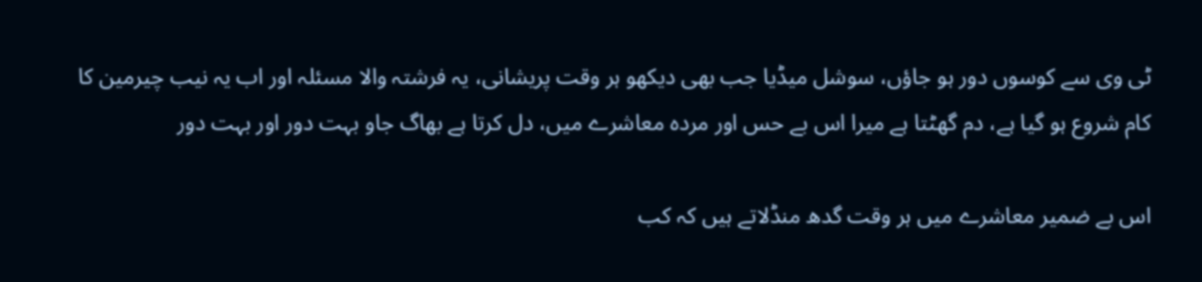ٹی وی سے کوسوں دور ہو جاؤں، سوشل میڈیا جب بھی دیکھو ہر وقت پریشانی، یہ فرشتہ والا مسئلہ اور اب یہ نیب چیرمین کا کام شروع ہو گیا ہے، دم گھٹتا ہے میرا اس بے حس اور مردہ معاشرے میں، دل کرتا ہے بھاگ جاو بہت دور اور بہت دور

اس بے ضمیر معاشرے میں ہر وقت گدھ منڈلاتے ہیں کہ کب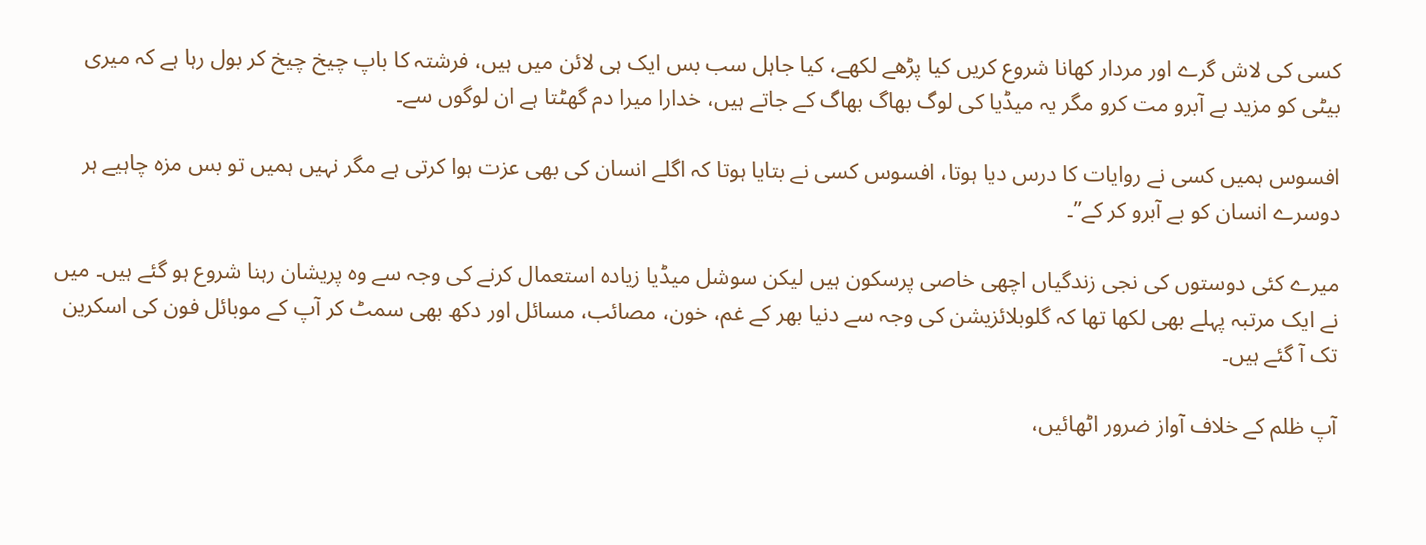کسی کی لاش گرے اور مردار کھانا شروع کریں کیا پڑھے لکھے، کیا جاہل سب بس ایک ہی لائن میں ہیں، فرشتہ کا باپ چیخ چیخ کر بول رہا ہے کہ میری بیٹی کو مزید بے آبرو مت کرو مگر یہ میڈیا کی لوگ بھاگ بھاگ کے جاتے ہیں، خدارا میرا دم گھٹتا ہے ان لوگوں سے۔

افسوس ہمیں کسی نے روایات کا درس دیا ہوتا، افسوس کسی نے بتایا ہوتا کہ اگلے انسان کی بھی عزت ہوا کرتی ہے مگر نہیں ہمیں تو بس مزہ چاہیے ہر دوسرے انسان کو بے آبرو کر کے”۔

میرے کئی دوستوں کی نجی زندگیاں اچھی خاصی پرسکون ہیں لیکن سوشل میڈیا زیادہ استعمال کرنے کی وجہ سے وہ پریشان رہنا شروع ہو گئے ہیں۔ میں نے ایک مرتبہ پہلے بھی لکھا تھا کہ گلوبلائزیشن کی وجہ سے دنیا بھر کے غم، خون، مصائب، مسائل اور دکھ بھی سمٹ کر آپ کے موبائل فون کی اسکرین تک آ گئے ہیں۔

آپ ظلم کے خلاف آواز ضرور اٹھائیں،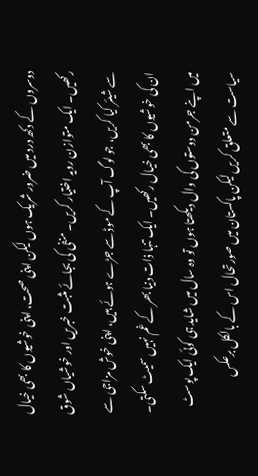دوسروں کے دکھ درد میں ضرور شریک ہوں لیکن اپنی صحت، اپنی خوشیوں کا بھی خیال رکھیں۔ ایک متوازن رویہ اختیار کریں۔ منفی کی بجائے مثبت خبریں اور خوشیاں شوق سے شیئر کیا کریں، جو لوگ آپ کے موڈ سے جڑے ہوئے ہیں، اپنی خوش مزاجی سے ان کی خوشیوں کا بھی خیال رکھیں۔ ایک تنہا ذات دنیا بھر کے غم نہیں سمیٹ سکتی۔ میں اپنے جرمن دوستوں کی وال دیکھتا ہوں تو وہ سال میں شاید ہی کوئی ایک پوسٹ سیاست سے متعلق کریں لیکن پاکستان میں صورتحال اس کے بالکل برعکس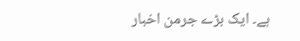ہے۔ ایک بڑے جرمن اخبار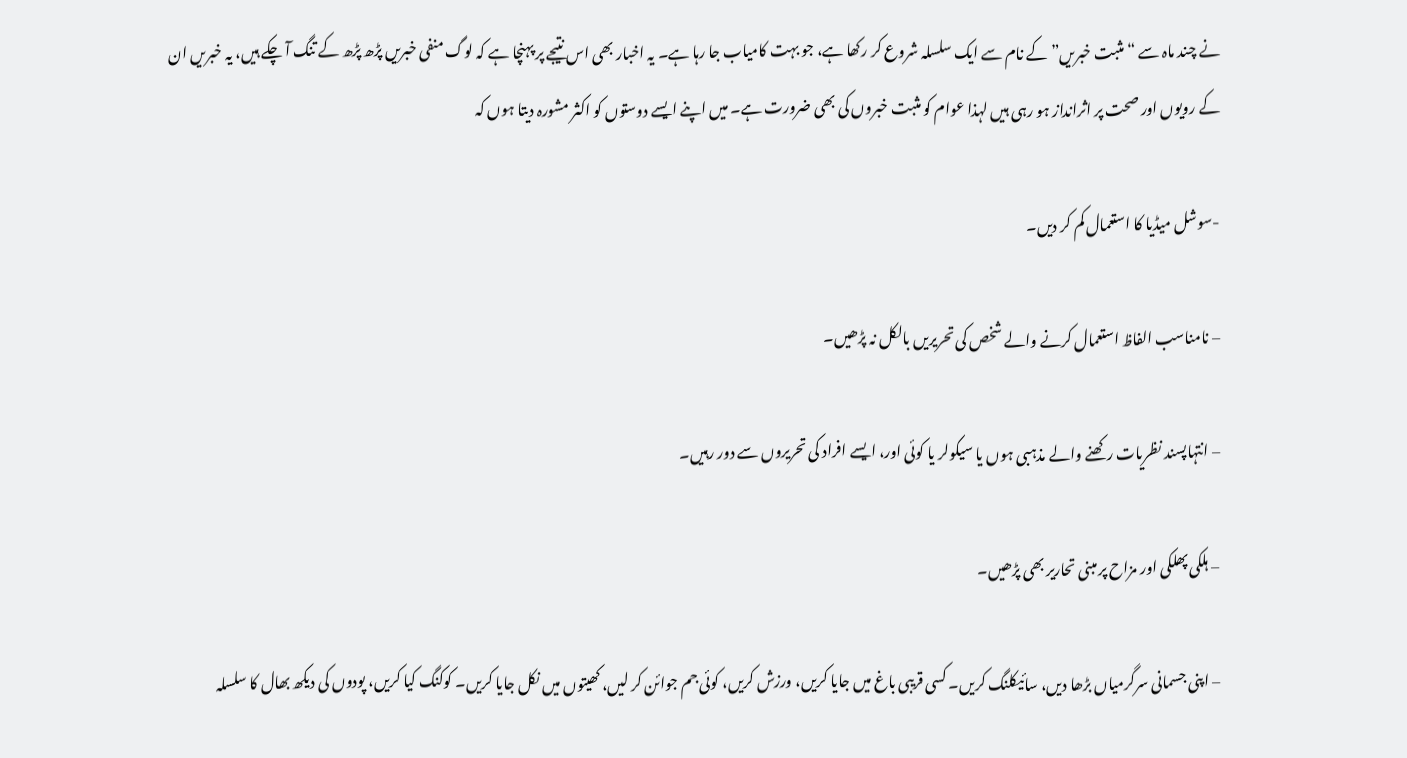نے چند ماہ سے “مثبت خبریں” کے نام سے ایک سلسلہ شروع کر رکھا ہے، جو بہت کامیاب جا رہا ہے۔ یہ اخبار بھی اس نتیجے پر پہنچا ہے کہ لوگ منفی خبریں پڑھ پڑھ کے تنگ آ چکے ہیں، یہ خبریں ان کے رویوں اور صحت پر اثرانداز ہو رہی ہیں لہذا عوام کو مثبت خبروں کی بھی ضرورت ہے۔ میں اپنے ایسے دوستوں کو اکثر مشورہ دیتا ہوں کہ

-سوشل میڈیا کا استعمال کم کر دیں۔

– نامناسب الفاظ استعمال کرنے والے شخص کی تحریریں بالکل نہ پڑھیں۔

– انتہاپسند نظریات رکھنے والے مذہبی ہوں یا سیکولر یا کوئی اور، ایسے افراد کی تحریروں سے دور رہیں۔

– ہلکی پھلکی اور مزاح پر مبنی تحاریر بھی پڑھیں۔

– اپنی جسمانی سرگرمیاں بڑھا دیں، سائیکلنگ کریں۔ کسی قریبی باغ میں جایا کریں، ورزش کریں، کوئی جم جوائن کر لیں، کھیتوں میں نکل جایا کریں۔ کوکنگ کیا کریں، پودوں کی دیکھ بھال کا سلسلہ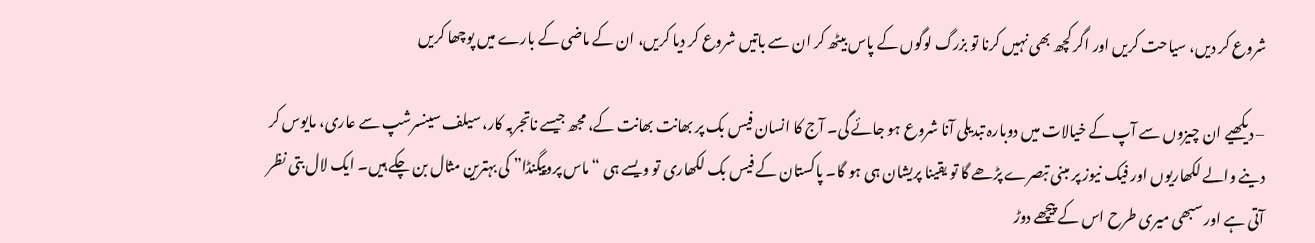شروع کر دیں، سیاحت کریں اور اگر کچھ بھی نہیں کرنا تو بزرگ لوگوں کے پاس بیٹھ کر ان سے باتیں شروع کر دیا کریں، ان کے ماضی کے بارے میں پوچھا کریں

– دیکھیے ان چیزوں سے آپ کے خیالات میں دوبارہ تبدیلی آنا شروع ہو جائے گی۔ آج کا انسان فیس بک پر بھانت بھانت کے، مجھ جیسے ناتجربہ کار، سیلف سینسرشپ سے عاری، مایوس کر دینے والے لکھاریوں اور فیک نیوز پر مبنی تبصرے پڑھے گا تو یقینا پریشان ہی ہو گا۔ پاکستان کے فیس بک لکھاری تو ویسے ہی “ماس پروپیگنڈا” کی بہترین مثال بن چکے ہیں۔ ایک لال بتی نظر آتی ہے اور سبھی میری طرح اس کے پیچھے دوڑ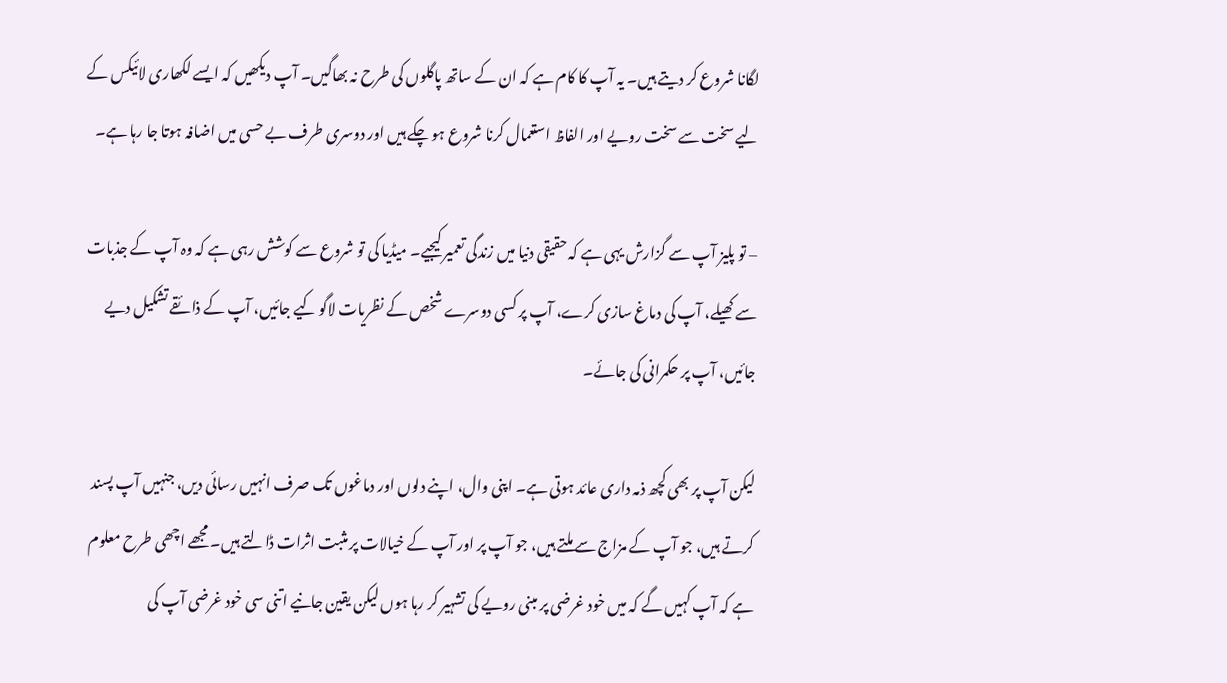لگانا شروع کر دیتے ہیں۔ یہ آپ کا کام ہے کہ ان کے ساتھ پاگلوں کی طرح نہ بھاگیں۔ آپ دیکھیں کہ ایسے لکھاری لائیکس کے لیے سخت سے سخت رویے اور الفاظ استعمال کرنا شروع ہو چکے ہیں اور دوسری طرف بے حسی میں اضافہ ہوتا جا رہا ہے۔

– تو پلیز آپ سے گزارش یہی ہے کہ حقیقی دنیا میں زندگی تعمیر کیجیے۔ میڈیا کی تو شروع سے کوشش رہی ہے کہ وہ آپ کے جذبات سے کھیلے، آپ کی دماغ سازی کرے، آپ پر کسی دوسرے شخص کے نظریات لاگو کیے جائیں، آپ کے ذائقے تشکیل دیے جائیں، آپ پر حکمرانی کی جائے۔

لیکن آپ پر بھی کچھ ذمہ داری عائد ہوتی ہے۔ اپنی وال، اپنے دلوں اور دماغوں تک صرف انہیں رسائی دیں، جنہیں آپ پسند کرتے ہیں، جو آپ کے مزاج سے ملتے ہیں، جو آپ پر اور آپ کے خیالات پر مثبت اثرات ڈالتے ہیں۔ مجھے اچھی طرح معلوم ہے کہ آپ کہیں گے کہ میں خود غرضی پر مبنی رویے کی تشہیر کر رہا ہوں لیکن یقین جانیے اتنی سی خود غرضی آپ کی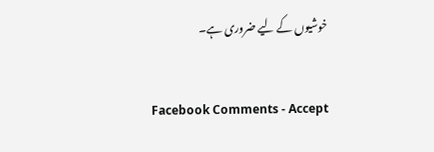خوشیوں کے لیے ضروری ہے۔


Facebook Comments - Accept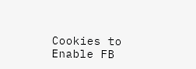Cookies to Enable FB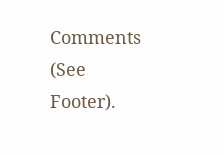Comments (See Footer).